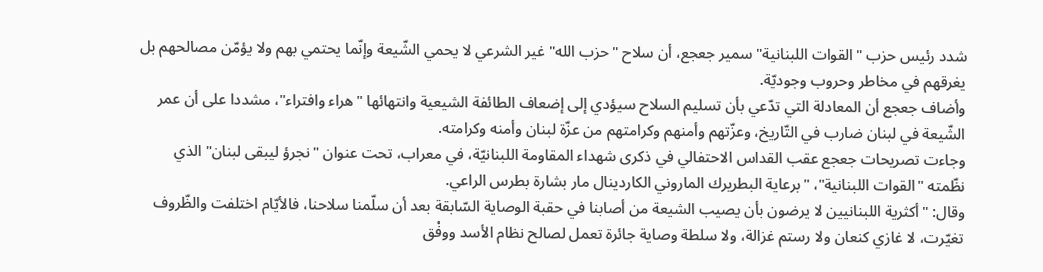شدد رئيس حزب "القوات اللبنانية" سمير جعجع، أن سلاح "حزب الله" غير الشرعي لا يحمي الشّيعة وإنّما يحتمي بهم ولا يؤمّن مصالحهم بل يغرقهم في مخاطر وحروب وجوديّة.
وأضاف جعجع أن المعادلة التي تدّعي بأن تسليم السلاح سيؤدي إلى إضعاف الطائفة الشيعية وانتهائها "هراء وافتراء"، مشددا على أن عمر الشّيعة في لبنان ضارب في التّاريخ، وعزّتهم وأمنهم وكرامتهم من عزّة لبنان وأمنه وكرامته.
وجاءت تصريحات جعجع عقب القداس الاحتفالي في ذكرى شهداء المقاومة اللبنانيّة، في معراب، تحت عنوان "نجرؤ ليبقى لبنان" الذي نظّمته "القوات اللبنانية"، "برعاية البطريرك الماروني الكاردينال مار بشارة بطرس الراعي.
وقال: "أكثرية اللبنانيين لا يرضون بأن يصيب الشيعة من أصابنا في حقبة الوصاية السّابقة بعد أن سلّمنا سلاحنا، فالأيّام اختلفت والظّروف تغيّرت، لا غازي كنعان ولا رستم غزالة، ولا سلطة وصاية جائرة تعمل لصالح نظام الأسد ووفْق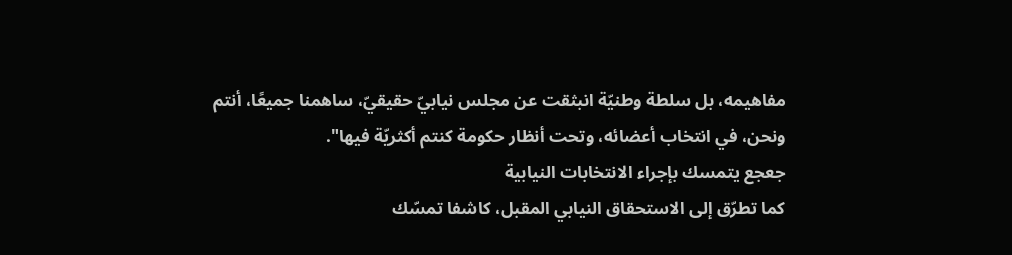مفاهيمه، بل سلطة وطنيّة انبثقت عن مجلس نيابيّ حقيقيّ، ساهمنا جميعًا، أنتم ونحن، في انتخاب أعضائه، وتحت أنظار حكومة كنتم أكثريّة فيها".
جعجع يتمسك بإجراء الانتخابات النيابية
كما تطرّق إلى الاستحقاق النيابي المقبل، كاشفا تمسّك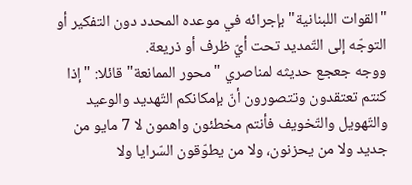"القوات اللبنانية" بإجرائه في موعده المحدد دون التفكير أو التوجّه إلى التّمديد تحت أيّ ظرف أو ذريعة.
ووجه جعجع حديثه لمناصري "محور الممانعة" قائلا: "إذا كنتم تعتقدون وتتصورون أنّ بإمكانكم التّهديد والوعيد والتّهويل والتّخويف فأنتم مخطئون واهمون لا 7 مايو من جديد ولا من يحزنون، ولا من يطوّقون السّرايا ولا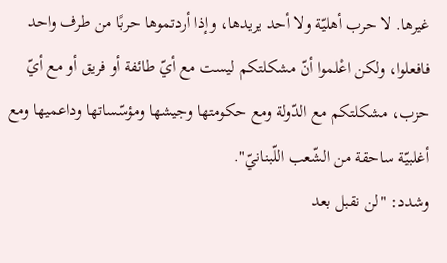غيرها. لا حرب أهليّة ولا أحد يريدها، وإذا أردتموها حربًا من طرف واحد فافعلوا، ولكن اعْلموا أنّ مشكلتكم ليست مع أيّ طائفة أو فريق أو مع أيّ حزب، مشكلتكم مع الدّولة ومع حكومتها وجيشها ومؤسّساتها وداعميها ومع أغلبيّة ساحقة من الشّعب اللّبنانيّ".
وشدد: "لن نقبل بعد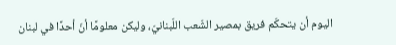اليوم أن يتحكّم فريق بمصير الشّعب اللّبنانيّ، وليكن معلومًا أنّ أحدًا في لبنان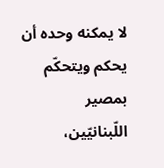لا يمكنه وحده أن يحكم ويتحكّم بمصير اللّبنانيّين،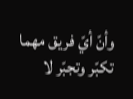وأنّ أيّ فريق مهما تكبّر وتجبّر لا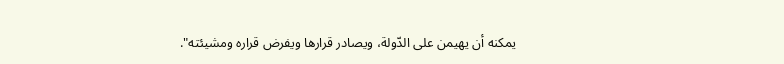يمكنه أن يهيمن على الدّولة، ويصادر قرارها ويفرض قراره ومشيئته".